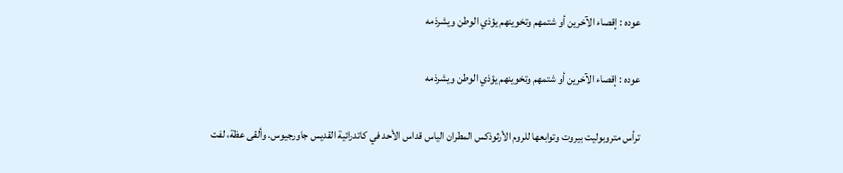عوده : إقصاء الآخرين أو شتمهم وتخوينهم يؤذي الوطن ويشرذمه

عوده : إقصاء الآخرين أو شتمهم وتخوينهم يؤذي الوطن ويشرذمه

ترأس متروبوليت بيروت وتوابعها للروم الأرثوذكس المطران الياس قداس الأحد في كاتدرائية القديس جاورجيوس. وألقى عظة، لفت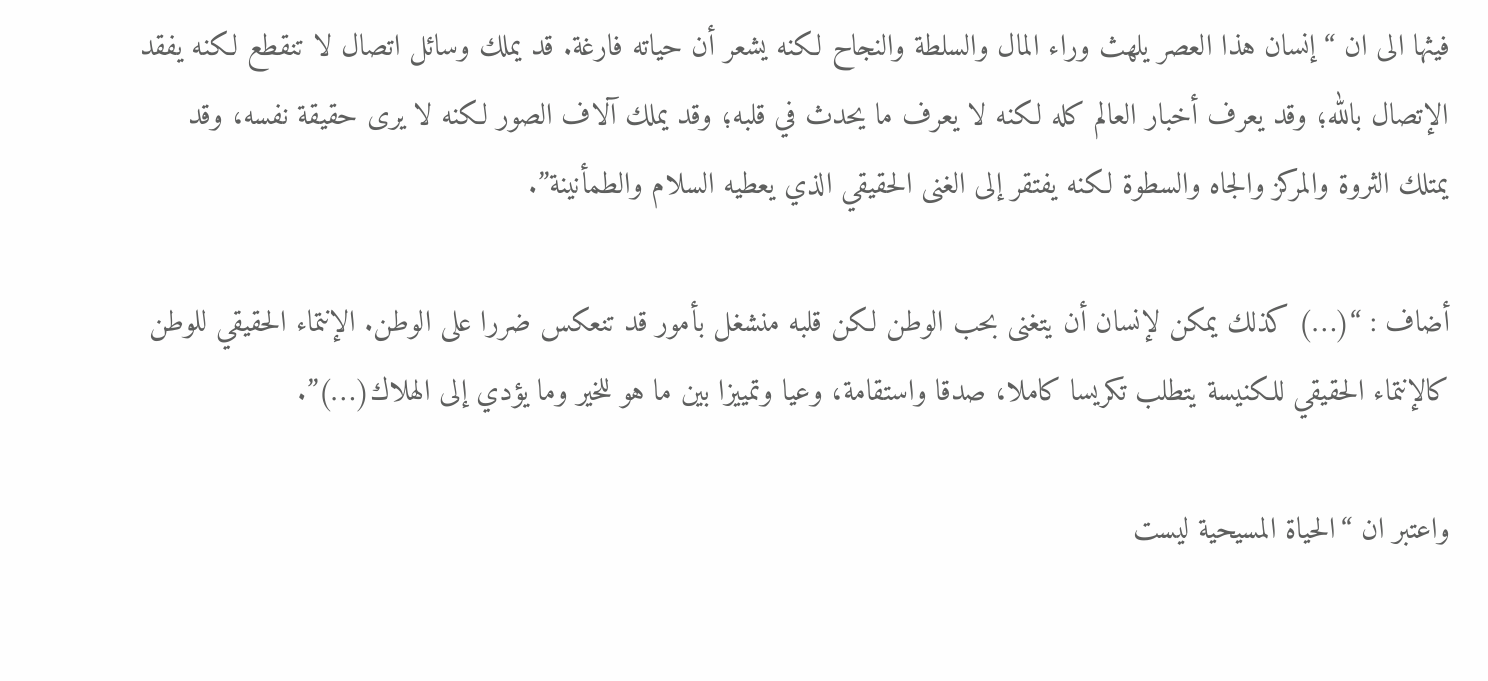فيثها الى ان “إنسان هذا العصر يلهث وراء المال والسلطة والنجاح لكنه يشعر أن حياته فارغة. قد يملك وسائل اتصال لا تنقطع لكنه يفقد الإتصال بالله؛ وقد يعرف أخبار العالم كله لكنه لا يعرف ما يحدث في قلبه؛ وقد يملك آلاف الصور لكنه لا يرى حقيقة نفسه، وقد يمتلك الثروة والمركز والجاه والسطوة لكنه يفتقر إلى الغنى الحقيقي الذي يعطيه السلام والطمأنينة”.

أضاف : “(…) كذلك يمكن لإنسان أن يتغنى بحب الوطن لكن قلبه منشغل بأمور قد تنعكس ضررا على الوطن. الإنتماء الحقيقي للوطن كالإنتماء الحقيقي للكنيسة يتطلب تكريسا كاملا، صدقا واستقامة، وعيا وتمييزا بين ما هو للخير وما يؤدي إلى الهلاك(…)”.

واعتبر ان “الحياة المسيحية ليست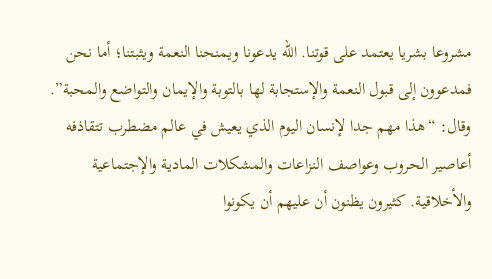مشروعا بشريا يعتمد على قوتنا. الله يدعونا ويمنحنا النعمة ويثبتنا؛ أما نحن فمدعوون إلى قبول النعمة والإستجابة لها بالتوبة والإيمان والتواضع والمحبة”. وقال: “هذا مهم جدا لإنسان اليوم الذي يعيش في عالم مضطرب تتقاذفه أعاصير الحروب وعواصف النزاعات والمشكلات المادية والإجتماعية والأخلاقية. كثيرون يظنون أن عليهم أن يكونوا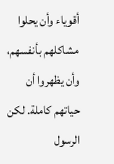أقوياء وأن يحلوا مشاكلهم بأنفسهم، وأن يظهروا أن حياتهم كاملة. لكن الرسول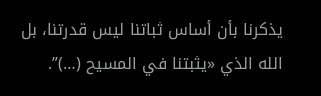يذكرنا بأن أساس ثباتنا ليس قدرتنا، بل الله الذي «يثبتنا في المسيح (…)”.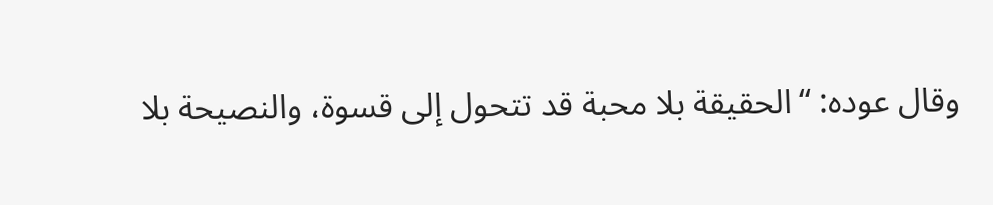وقال عوده: “الحقيقة بلا محبة قد تتحول إلى قسوة، والنصيحة بلا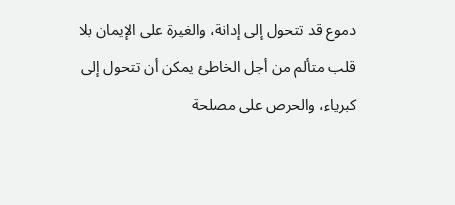دموع قد تتحول إلى إدانة، والغيرة على الإيمان بلا قلب متألم من أجل الخاطئ يمكن أن تتحول إلى كبرياء، والحرص على مصلحة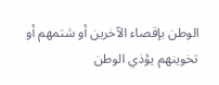الوطن بإقصاء الآخرين أو شتمهم أو تخوينهم يؤذي الوطن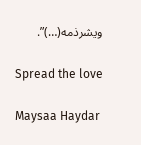ويشرذمه(…)”.

Spread the love

Maysaa Haydar